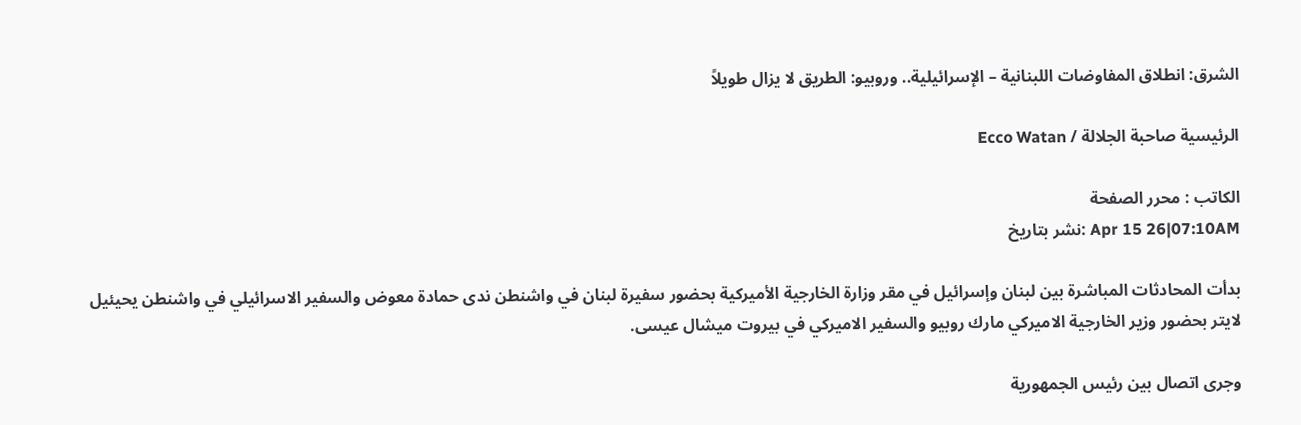الشرق: انطلاق المفاوضات اللبنانية – الإسرائيلية.. وروبيو: الطريق لا يزال طويلاً

الرئيسية صاحبة الجلالة / Ecco Watan

الكاتب : محرر الصفحة
Apr 15 26|07:10AM :نشر بتاريخ

بدأت المحادثات المباشرة بين لبنان وإسرائيل في مقر وزارة الخارجية الأميركية بحضور سفيرة لبنان في واشنطن ندى حمادة معوض والسفير الاسرائيلي في واشنطن يحيئيل لايتر بحضور وزير الخارجية الاميركي مارك روبيو والسفير الاميركي في بيروت ميشال عيسى.

وجرى اتصال بين رئيس الجمهورية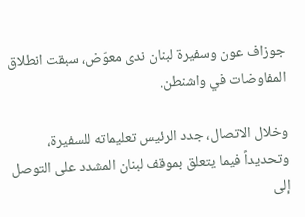جوزاف عون وسفيرة لبنان ندى معوّض، سبقت انطلاق المفاوضات في واشنطن.

وخلال الاتصال، جدد الرئيس تعليماته للسفيرة، وتحديداً فيما يتعلق بموقف لبنان المشدد على التوصل إلى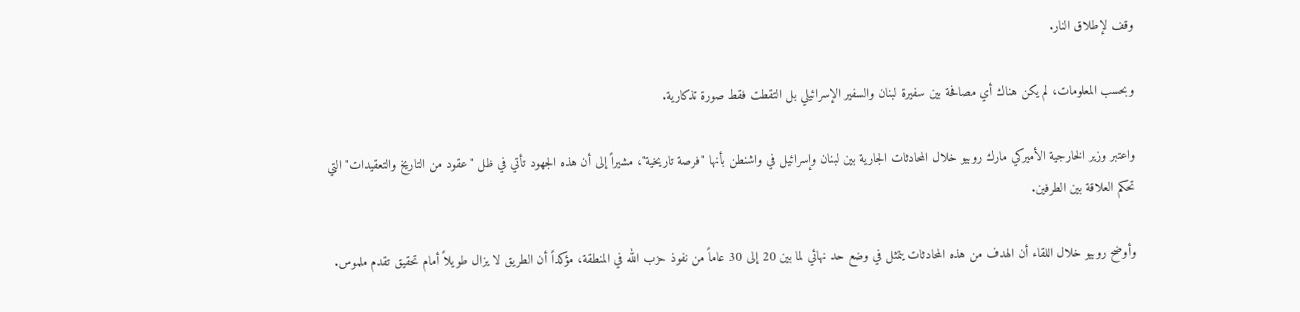وقف لإطلاق النار.

وبحسب المعلومات، لم يكن هناك أي مصافحة بين سفيرة لبنان والسفير الإسرائيلي بل التقطت فقط صورة تذكارية.

واعتبر وزير الخارجية الأميركي مارك روبيو خلال المحادثات الجارية بين لبنان وإسرائيل في واشنطن بأنها "فرصة تاريخية"، مشيراً إلى أن هذه الجهود تأتي في ظل "عقود من التاريخ والتعقيدات" التي تحكم العلاقة بين الطرفين.

وأوضح روبيو خلال اللقاء أن الهدف من هذه المحادثات يتمثل في وضع حد نهائي لما بين 20 إلى 30 عاماً من نفوذ حزب الله في المنطقة، مؤكداً أن الطريق لا يزال طويلاً أمام تحقيق تقدم ملموس.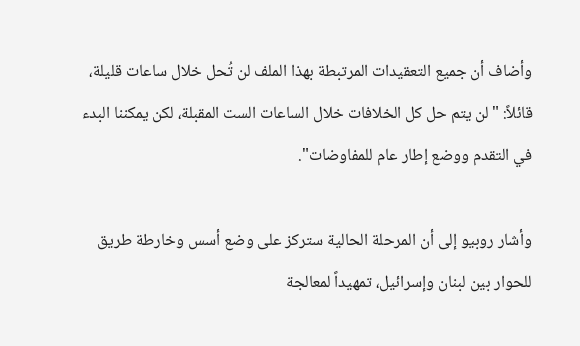وأضاف أن جميع التعقيدات المرتبطة بهذا الملف لن تُحل خلال ساعات قليلة، قائلاً: "لن يتم حل كل الخلافات خلال الساعات الست المقبلة، لكن يمكننا البدء في التقدم ووضع إطار عام للمفاوضات".

وأشار روبيو إلى أن المرحلة الحالية ستركز على وضع أسس وخارطة طريق للحوار بين لبنان وإسرائيل، تمهيداً لمعالجة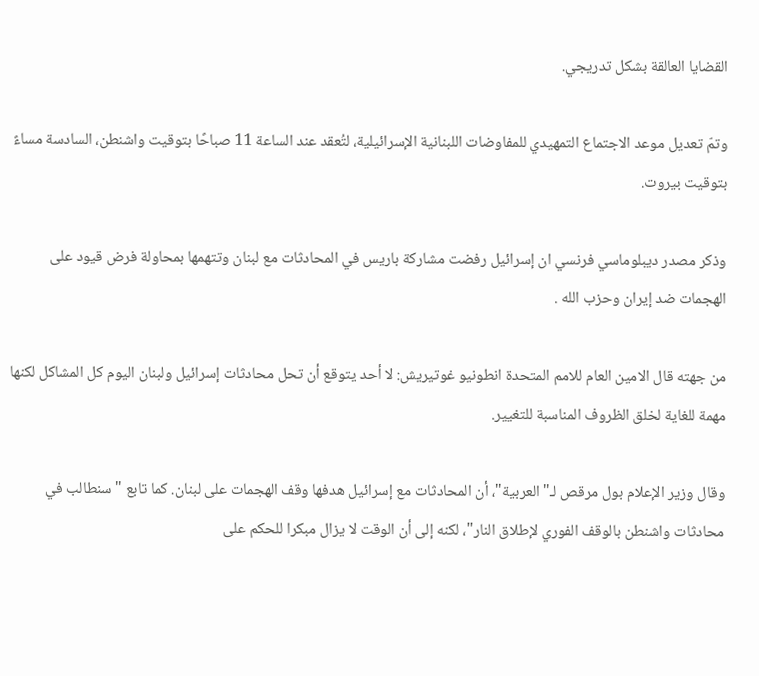القضايا العالقة بشكل تدريجي.

وتمّ تعديل موعد الاجتماع التمهيدي للمفاوضات اللبنانية الإسرائيلية، لتُعقد عند الساعة 11 صباحًا بتوقيت واشنطن، السادسة مساءً بتوقيت بيروت.

وذكر مصدر ديبلوماسي فرنسي ان إسرائيل رفضت مشاركة باريس في المحادثات مع لبنان وتتهمها بمحاولة فرض قيود على الهجمات ضد إيران وحزب الله .

من جهته قال الامين العام للامم المتحدة انطونيو غوتيريش: لا أحد يتوقع أن تحل محادثات إسرائيل ولبنان اليوم كل المشاكل لكنها مهمة للغاية لخلق الظروف المناسبة للتغيير.

وقال وزير الإعلام بول مرقص لـ"العربية"، أن المحادثات مع إسرائيل هدفها وقف الهجمات على لبنان. كما تابع "سنطالب في محادثات واشنطن بالوقف الفوري لإطلاق النار"، لكنه إلى أن الوقت لا يزال مبكرا للحكم على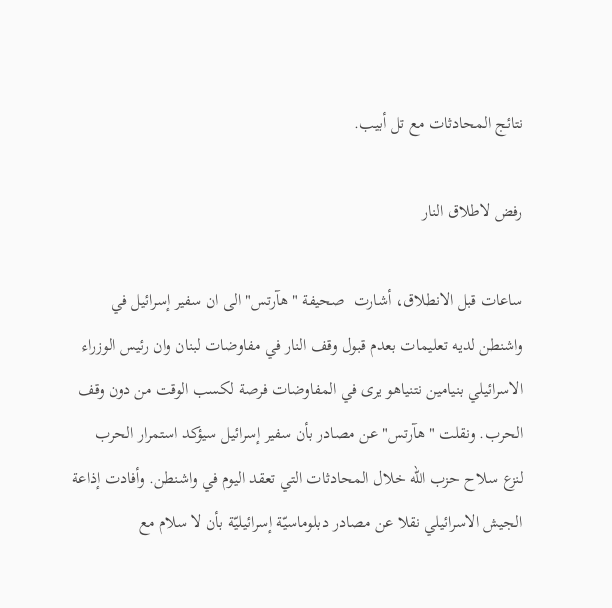نتائج المحادثات مع تل أبيب.

رفض لاطلاق النار

ساعات قبل الانطلاق، أشارت  صحيفة "هآرتس" الى ان سفير إسرائيل في واشنطن لديه تعليمات بعدم قبول وقف النار في مفاوضات لبنان وان رئيس الوزراء الاسرائيلي بنيامين نتنياهو يرى في المفاوضات فرصة لكسب الوقت من دون وقف الحرب. ونقلت "هآرتس" عن مصادر بأن سفير إسرائيل سيؤكد استمرار الحرب لنزع سلاح حزب الله خلال المحادثات التي تعقد اليوم في واشنطن. وأفادت إذاعة الجيش الاسرائيلي نقلا عن مصادر دبلوماسيّة إسرائيليّة بأن لا سلام مع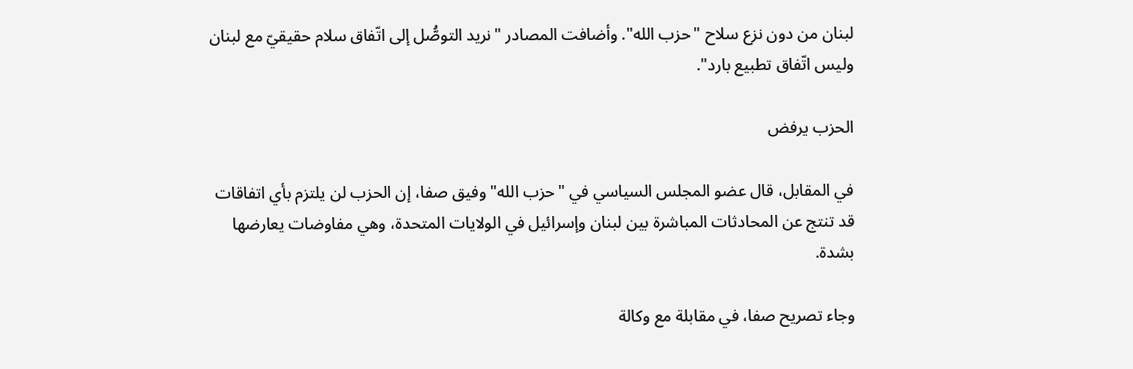لبنان من دون نزع سلاح "حزب الله". وأضافت المصادر "نريد التوصُّل إلى اتّفاق سلام حقيقيّ مع لبنان وليس اتّفاق تطبيع بارد".

الحزب يرفض

في المقابل، قال عضو المجلس السياسي في "حزب الله" وفيق صفا، إن الحزب لن يلتزم بأي اتفاقات قد تنتج عن المحادثات المباشرة بين لبنان وإسرائيل في الولايات المتحدة، وهي مفاوضات يعارضها بشدة.

وجاء تصريح صفا، في مقابلة مع وكالة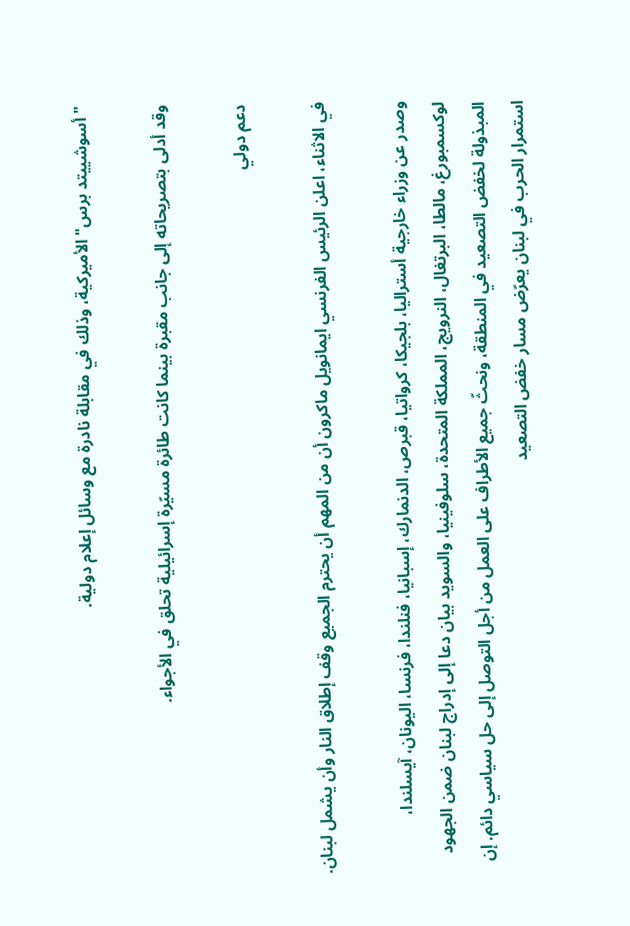"أسوشييتد برس" الأميركية، وذلك في مقابلة نادرة مع وسائل إعلام دولية.

وقد أدلى بتصريحاته إلى جانب مقبرة بينما كانت طائرة مسيّرة إسرائيلية تحلق في الأجواء.

دعم دولي

في الاثناء، اعلن الرئيس الفرنسي ايمانويل ماكرون أن من المهم أن يحترم الجميع وقف إطلاق النار وأن يشمل لبنان.

وصدر عن وزراء خارجية أستراليا، بلجيكا، كرواتيا، قبرص، الدنمارك، إسبانيا، فنلندا، فرنسا، اليونان، آيسلندا، لوكسمبورغ، مالطا، البرتغال، النرويج، المملكة المتحدة، سلوفينيا، والسويد بيان دعا إلى إدراج لبنان ضمن الجهود المبذولة لخفض التصعيد في المنطقة، ونحثّ جميع الأطراف على العمل من أجل التوصل إلى حل سياسي دائم. إن استمرار الحرب في لبنان يعرّض مسار خفض التصعيد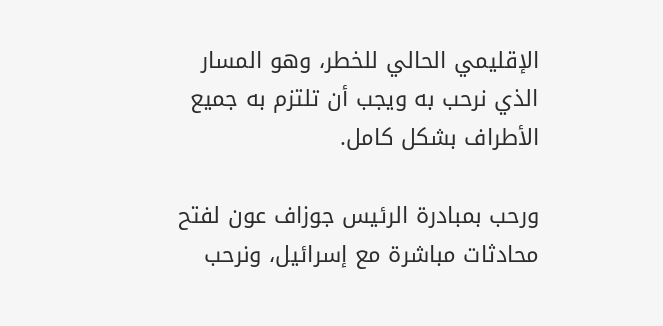الإقليمي الحالي للخطر، وهو المسار الذي نرحب به ويجب أن تلتزم به جميع الأطراف بشكل كامل.

ورحب بمبادرة الرئيس جوزاف عون لفتح محادثات مباشرة مع إسرائيل، ونرحب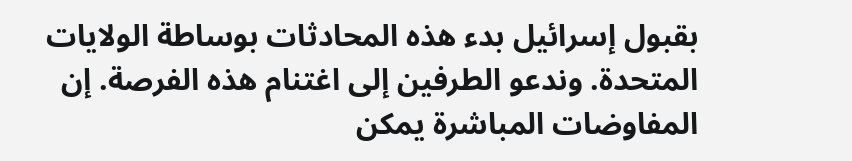بقبول إسرائيل بدء هذه المحادثات بوساطة الولايات المتحدة. وندعو الطرفين إلى اغتنام هذه الفرصة. إن المفاوضات المباشرة يمكن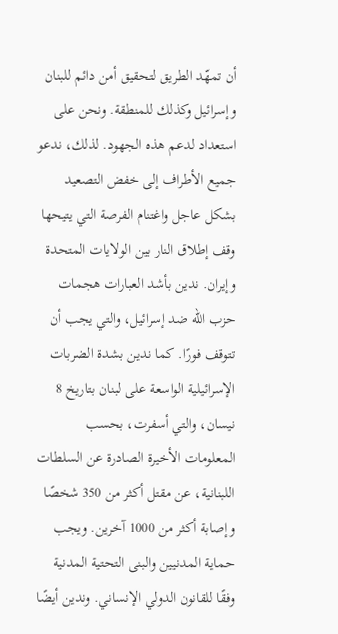أن تمهّد الطريق لتحقيق أمن دائم للبنان وإسرائيل وكذلك للمنطقة. ونحن على استعداد لدعم هذه الجهود. لذلك، ندعو جميع الأطراف إلى خفض التصعيد بشكل عاجل واغتنام الفرصة التي يتيحها وقف إطلاق النار بين الولايات المتحدة وإيران. ندين بأشد العبارات هجمات حزب الله ضد إسرائيل، والتي يجب أن تتوقف فورًا. كما ندين بشدة الضربات الإسرائيلية الواسعة على لبنان بتاريخ 8 نيسان، والتي أسفرت، بحسب المعلومات الأخيرة الصادرة عن السلطات اللبنانية، عن مقتل أكثر من 350 شخصًا وإصابة أكثر من 1000 آخرين. ويجب حماية المدنيين والبنى التحتية المدنية وفقًا للقانون الدولي الإنساني. وندين أيضًا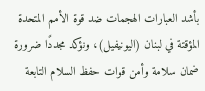بأشد العبارات الهجمات ضد قوة الأمم المتحدة المؤقتة في لبنان (اليونيفيل)، ونؤكد مجددًا ضرورة ضمان سلامة وأمن قوات حفظ السلام التابعة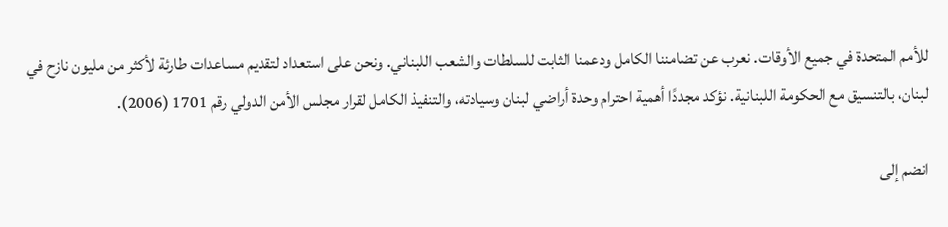للأمم المتحدة في جميع الأوقات. نعرب عن تضامننا الكامل ودعمنا الثابت للسلطات والشعب اللبناني. ونحن على استعداد لتقديم مساعدات طارئة لأكثر من مليون نازح في لبنان، بالتنسيق مع الحكومة اللبنانية. نؤكد مجددًا أهمية احترام وحدة أراضي لبنان وسيادته، والتنفيذ الكامل لقرار مجلس الأمن الدولي رقم 1701 (2006).

انضم إلى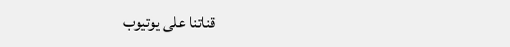قناتنا على يوتيوب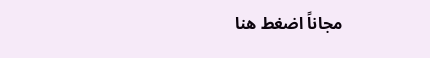مجاناً اضغط هنا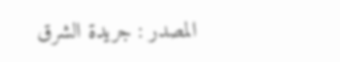المصدر : جريدة الشرق